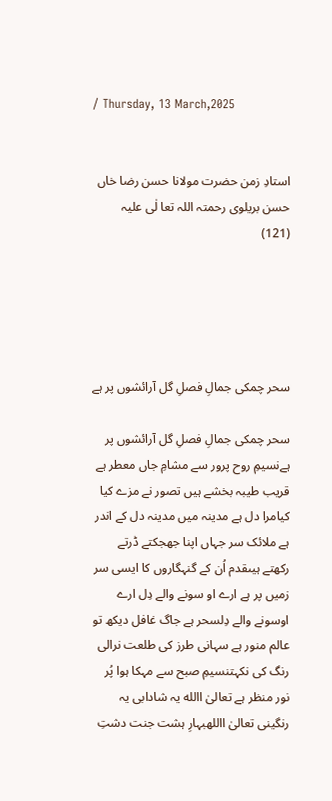/ Thursday, 13 March,2025


استادِ زمن حضرت مولانا حسن رضا خاں حسن بریلوی رحمتہ اللہ تعا لٰی علیہ   (121)





سحر چمکی جمالِ فصلِ گل آرائشوں پر ہے

سحر چمکی جمالِ فصلِ گل آرائشوں پر ہےنسیمِ روح پرور سے مشامِ جاں معطر ہے قریب طیبہ بخشے ہیں تصور نے مزے کیا کیامرا دل ہے مدینہ میں مدینہ دل کے اندر ہے ملائک سر جہاں اپنا جھجکتے ڈرتے رکھتے ہیںقدم اُن کے گنہگاروں کا ایسی سر زمیں پر ہے ارے او سونے والے دِل ارے اوسونے والے دِلسحر ہے جاگ غافل دیکھ تو عالم منور ہے سہانی طرز کی طلعت نرالی رنگ کی نکہتنسیمِ صبح سے مہکا ہوا پُر نور منظر ہے تعالیٰ االله یہ شادابی یہ رنگینی تعالیٰ االلهبہارِ ہشت جنت دشتِ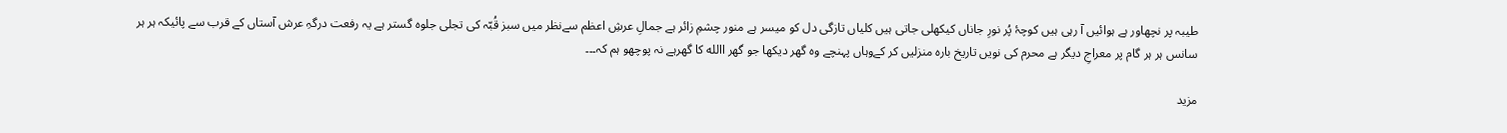طیبہ پر نچھاور ہے ہوائیں آ رہی ہیں کوچۂ پُر نورِ جاناں کیکھلی جاتی ہیں کلیاں تازگی دل کو میسر ہے منور چشمِ زائر ہے جمالِ عرشِ اعظم سےنظر میں سبز قُبّہ کی تجلی جلوہ گستر ہے یہ رفعت درگہِ عرش آستاں کے قرب سے پائیکہ ہر ہر سانس ہر ہر گام پر معراجِ دیگر ہے محرم کی نویں تاریخ بارہ منزلیں کر کےوہاں پہنچے وہ گھر دیکھا جو گھر االله کا گھرہے نہ پوچھو ہم کہ۔۔۔

مزید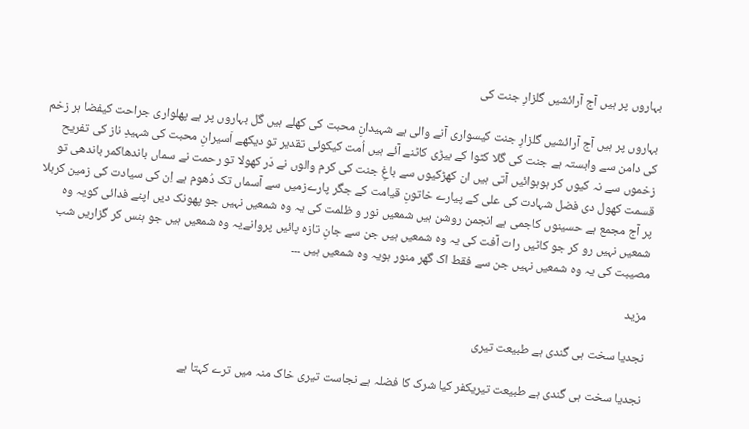بہاروں پر ہیں آج آرائشیں گلزارِ جنت کی

بہاروں پر ہیں آج آرائشیں گلزارِ جنت کیسواری آنے والی ہے شہیدانِ محبت کی کھلے ہیں گل بہاروں پر ہے پھلواری جراحت کیفضا ہر زخم کی دامن سے وابستہ ہے جنت کی گلا کٹوا کے بیڑی کاٹنے آئے ہیں اُمت کیکوئی تقدیر تو دیکھے اَسیرانِ محبت کی شہیدِ ناز کی تفریح زخموں سے نہ کیوں کر ہوہوائیں آتی ہیں ان کھڑکیوں سے باغِ جنت کی کرم والوں نے دَر کھولا تو رحمت نے سماں باندھاکمر باندھی تو قسمت کھول دی فضل شہادت کی علی کے پیارے خاتونِ قیامت کے جگر پارےزمیں سے آسماں تک دُھوم ہے اِن کی سیادت کی زمین کربلا پر آج مجمع ہے حسینوں کاجمی ہے انجمن روشن ہیں شمعیں نور و ظلمت کی یہ وہ شمعیں نہیں جو پھونک دیں اپنے فدائی کویہ وہ شمعیں نہیں رو کر جو کاٹیں رات آفت کی یہ وہ شمعیں ہیں جن سے جانِ تازہ پائیں پروانےیہ وہ شمعیں ہیں جو ہنس کر گزاریں شب مصیبت کی یہ وہ شمعیں نہیں جن سے فقط اک گھر منور ہویہ وہ شمعیں ہیں ۔۔۔

مزید

نجدیا سخت ہی گندی ہے طبیعت تیری

نجدیا سخت ہی گندی ہے طبیعت تیریکفر کیا شرک کا فضلہ ہے نجاست تیری خاک منہ میں ترے کہتا ہے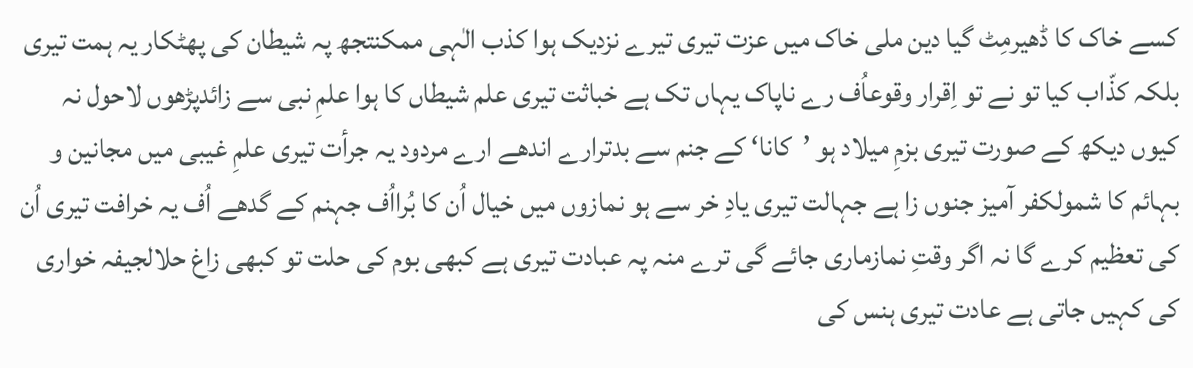کسے خاک کا ڈھیرمِٹ گیا دین ملی خاک میں عزت تیری تیرے نزدیک ہوا کذب الٰہی ممکنتجھ پہ شیطان کی پھٹکار یہ ہمت تیری بلکہ کذّاب کیا تو نے تو اِقرار وقوعاُف رے ناپاک یہاں تک ہے خباثت تیری علم شیطاں کا ہوا علمِ نبی سے زائدپڑھوں لاحول نہ کیوں دیکھ کے صورت تیری بزمِ میلاد ہو ’کانا‘ کے جنم سے بدترارے اندھے ارے مردود یہ جرأت تیری علمِ غیبی میں مجانین و بہائم کا شمولکفر آمیز جنوں زا ہے جہالت تیری یادِ خر سے ہو نمازوں میں خیال اُن کا بُرااُف جہنم کے گدھے اُف یہ خرافت تیری اُن کی تعظیم کرے گا نہ اگر وقتِ نمازماری جائے گی ترے منہ پہ عبادت تیری ہے کبھی بوم کی حلت تو کبھی زاغ حلالجیفہ خواری کی کہیں جاتی ہے عادت تیری ہنس کی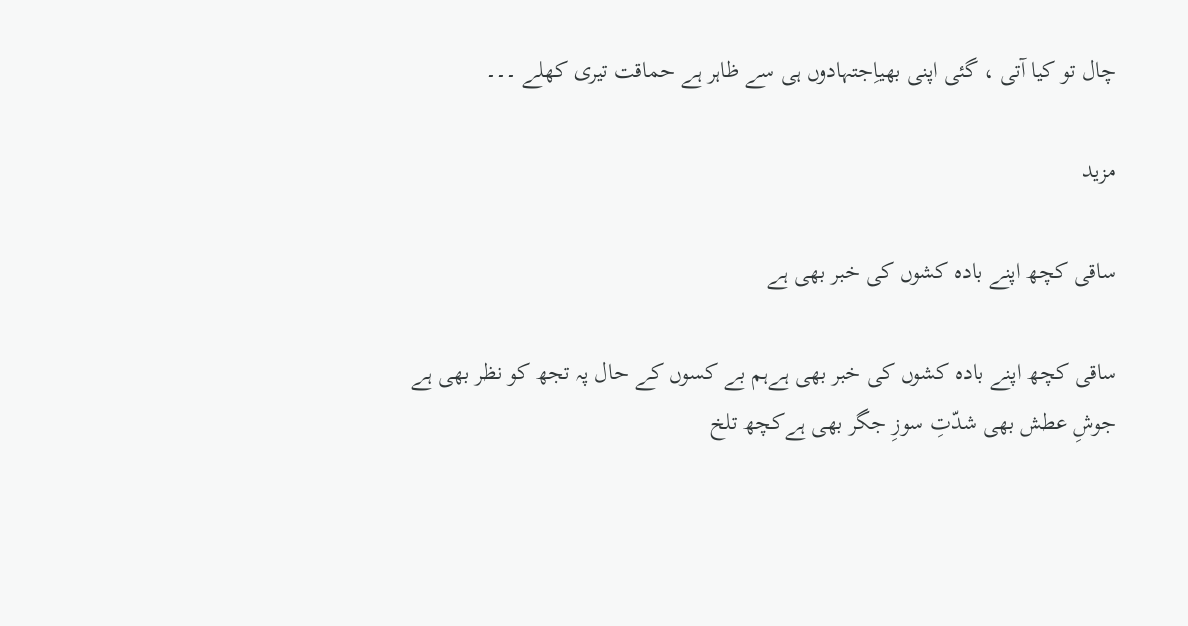چال تو کیا آتی ، گئی اپنی بھیاِجتہادوں ہی سے ظاہر ہے حماقت تیری کھلے ۔۔۔

مزید

ساقی کچھ اپنے بادہ کشوں کی خبر بھی ہے

ساقی کچھ اپنے بادہ کشوں کی خبر بھی ہےہم بے کسوں کے حال پہ تجھ کو نظر بھی ہے جوشِ عطش بھی شدّتِ سوزِ جگر بھی ہےکچھ تلخ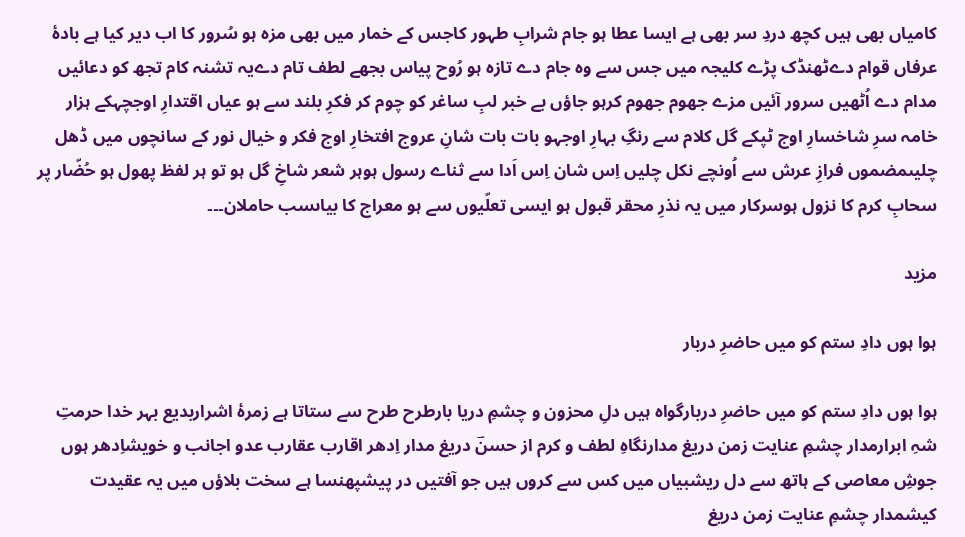کامیاں بھی ہیں کچھ دردِ سر بھی ہے ایسا عطا ہو جام شرابِ طہور کاجس کے خمار میں بھی مزہ ہو سُرور کا اب دیر کیا ہے بادۂ عرفاں قوام دےٹھنڈک پڑے کلیجہ میں جس سے وہ جام دے تازہ ہو رُوح پیاس بجھے لطف تام دےیہ تشنہ کام تجھ کو دعائیں مدام دے اُٹھیں سرور آئیں مزے جھوم جھوم کرہو جاؤں بے خبر لبِ ساغر کو چوم کر فکرِ بلند سے ہو عیاں اقتدارِ اوجچہکے ہزار خامہ سرِ شاخسارِ اوج ٹپکے گل کلام سے رنگِ بہارِ اوجہو بات بات شانِ عروج افتخارِ اوج فکر و خیال نور کے سانچوں میں ڈھل چلیںمضموں فرازِ عرش سے اُونچے نکل چلیں اِس شان اِس اَدا سے ثناے رسول ہوہر شعر شاخِ گل ہو تو ہر لفظ پھول ہو حُضّار پر سحابِ کرم کا نزول ہوسرکار میں یہ نذرِ محقر قبول ہو ایسی تعلّیوں سے ہو معراج کا بیاںسب حاملان۔۔۔

مزید

ہوا ہوں دادِ ستم کو میں حاضرِ دربار

ہوا ہوں دادِ ستم کو میں حاضرِ دربارگواہ ہیں دلِ محزون و چشمِ دریا بارطرح طرح سے ستاتا ہے زمرۂ اشراربدیع بہر خدا حرمتِ شہِ ابرارمدار چشمِ عنایت زمن دریغ مدارنگاہِ لطف و کرم از حسنؔ دریغ مدار اِدھر اقارب عقارب عدو اجانب و خویشاِدھر ہوں جوشِ معاصی کے ہاتھ سے دل ریشبیاں میں کس سے کروں ہیں جو آفتیں در پیشپھنسا ہے سخت بلاؤں میں یہ عقیدت کیشمدار چشمِ عنایت زمن دریغ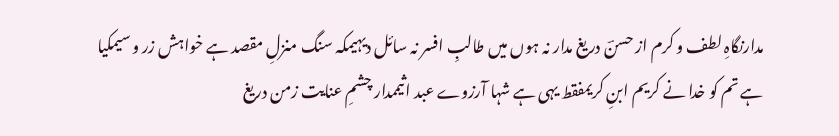مدارنگاہِ لطف و کرم از حسنؔ دریغ مدار نہ ہوں میں طالبِ افسر نہ سائل دیہیمکہ سنگ منزلِ مقصد ہے خواہش زر و سیمکیا ہے تم کو خدا نے کریم ابنِ کریمفقط یہی ہے شہا آرزوے عبد اثیممدار چشمِ عنایت زمن دریغ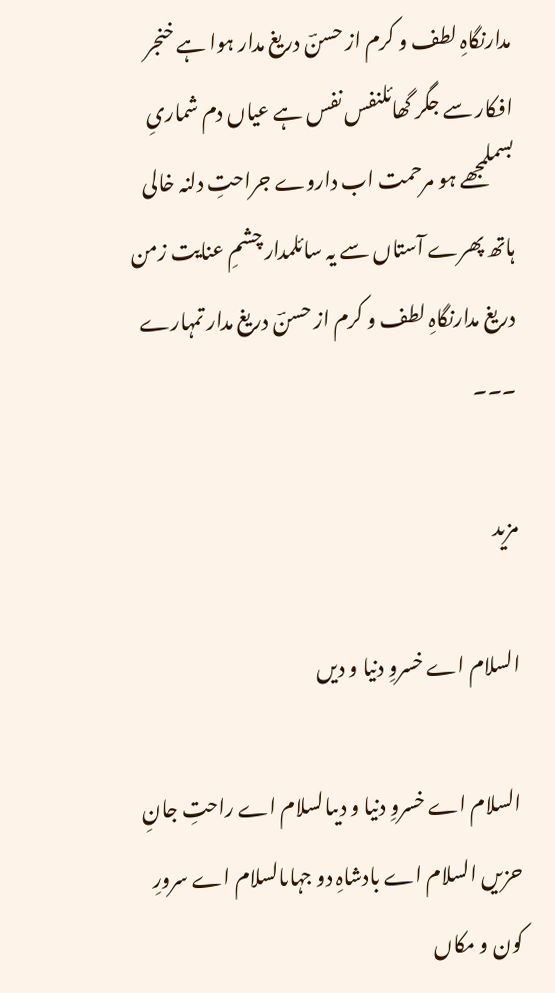مدارنگاہِ لطف و کرم از حسنؔ دریغ مدار ہوا ہے خنجر افکار سے جگر گھائلنفس نفس ہے عیاں دم شماریِ بسملمجھے ہو مرحمت اب داروے جراحتِ دلنہ خالی ہاتھ پھرے آستاں سے یہ سائلمدار چشمِ عنایت زمن دریغ مدارنگاہِ لطف و کرم از حسنؔ دریغ مدار تمہارے ۔۔۔

مزید

السلام اے خسروِ دنیا و دیں

السلام اے خسروِ دنیا و دیںالسلام اے راحتِ جانِ حزیں السلام اے بادشاہِ دو جہاںالسلام اے سرورِ کون و مکاں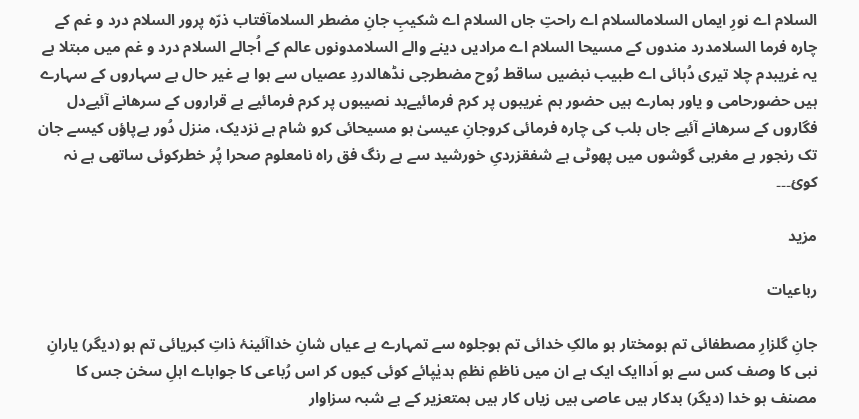السلام اے نورِ ایماں السلامالسلام اے راحتِ جاں السلام اے شکیبِ جانِ مضطر السلامآفتاب ذرّہ پرور السلام درد و غم کے چارہ فرما السلامدرد مندوں کے مسیحا السلام اے مرادیں دینے والے السلامدونوں عالم کے اُجالے السلام درد و غم میں مبتلا ہے یہ غریبدم چلا تیری دُہائی اے طبیب نبضیں ساقط رُوح مضطرجی نڈھالدردِ عصیاں سے ہوا ہے غیر حال بے سہاروں کے سہارے ہیں حضورحامی و یاور ہمارے ہیں حضور ہم غریبوں پر کرم فرمائیےبد نصیبوں پر کرم فرمائیے بے قراروں کے سرھانے آئیےدل فگاروں کے سرھانے آئیے جاں بلب کی چارہ فرمائی کروجانِ عیسیٰ ہو مسیحائی کرو شام ہے نزدیک، منزل دُور ہےپاؤں کیسے جان تک رنجور ہے مغربی گوشوں میں پھوٹی ہے شفقزردیِ خورشید سے ہے رنگ فق راہ نامعلوم صحرا پُر خطرکوئی ساتھی ہے نہ کوئ۔۔۔

مزید

رباعیات

جانِ گلزارِ مصطفائی تم ہومختار ہو مالکِ خدائی تم ہوجلوہ سے تمہارے ہے عیاں شانِ خداآئینۂ ذاتِ کبریائی تم ہو (دیگر) یارانِ نبی کا وصف کس سے ہو اَداایک ایک ہے ان میں ناظمِ نظمِ ہدیٰپائے کوئی کیوں کر اس رُباعی کا جواباے اہلِ سخن جس کا مصنف ہو خدا (دیگر) بدکار ہیں عاصی ہیں زیاں کار ہیں ہمتعزیر کے بے شبہ سزاوار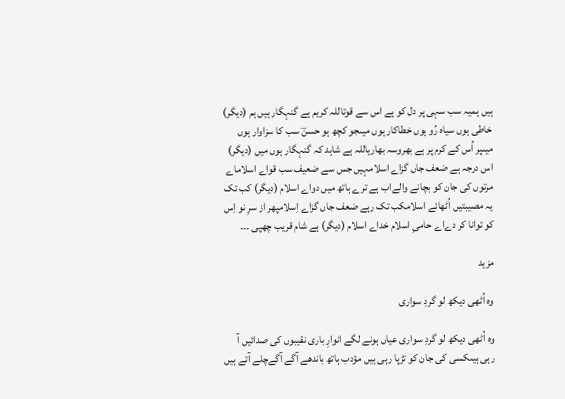ہیں ہمیہ سب سہی پر دل کو ہے اس سے قوتاللہ کریم ہے گنہگار ہیں ہم (دیگر) خاطی ہوں سیاہ رُو ہوں خطاکار ہوں میںجو کچھ ہو حسنؔ سب کا سزاوار ہوں میںپر اُس کے کرم پر ہے بھروسہ بھاریاللہ ہے شاہد کہ گنہگار ہوں میں (دیگر) اس درجہ ہے ضعف جاں گزاے اسلامہیں جس سے ضعیف سب قواے اسلاماے مرتوں کی جان کو بچانے والےاب ہے ترے ہاتھ میں دواے اسلام (دیگر) کب تک یہ مصیبتیں اُٹھائے اسلامکب تک رہے ضعف جاں گزاے اِسلامپھر از سرِ نو اِس کو توانا کر دےاے حامیِ اسلام خداے اسلام (دیگر) ہے شام قریب چھپی ۔۔۔

مزید

وہ اُٹھی دیکھ لو گردِ سواری

وہ اُٹھی دیکھ لو گردِ سواری عیاں ہونے لگے انوارِ باری نقیبوں کی صدائیں آ رہی ہیںکسی کی جان کو تڑپا رہی ہیں مؤدب ہاتھ باندھے آگے آگےچلے آتے ہیں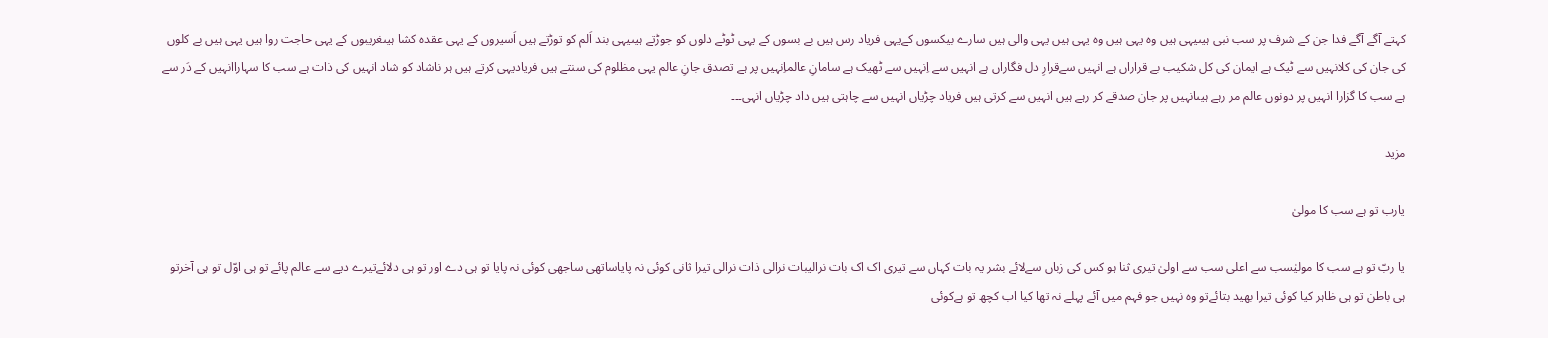کہتے آگے آگے فدا جن کے شرف پر سب نبی ہیںیہی ہیں وہ یہی ہیں وہ یہی ہیں یہی والی ہیں سارے بیکسوں کےیہی فریاد رس ہیں بے بسوں کے یہی ٹوٹے دلوں کو جوڑتے ہیںیہی بند اَلم کو توڑتے ہیں اَسیروں کے یہی عقدہ کشا ہیںغریبوں کے یہی حاجت روا ہیں یہی ہیں بے کلوں کی جان کی کلانہیں سے ٹیک ہے ایمان کی کل شکیب بے قراراں ہے انہیں سےقرارِ دل فگاراں ہے انہیں سے اِنہیں سے ٹھیک ہے سامانِ عالماِنہیں پر ہے تصدق جانِ عالم یہی مظلوم کی سنتے ہیں فریادیہی کرتے ہیں ہر ناشاد کو شاد انہیں کی ذات ہے سب کا سہاراانہیں کے دَر سے ہے سب کا گزارا انہیں پر دونوں عالم مر رہے ہیںانہیں پر جان صدقے کر رہے ہیں انہیں سے کرتی ہیں فریاد چڑیاں انہیں سے چاہتی ہیں داد چڑیاں انہی۔۔۔

مزید

یارب تو ہے سب کا مولیٰ

یا ربّ تو ہے سب کا مولیٰسب سے اعلی سب سے اولیٰ تیری ثنا ہو کس کی زباں سےلائے بشر یہ بات کہاں سے تیری اک اک بات نرالیبات نرالی ذات نرالی تیرا ثانی کوئی نہ پایاساتھی ساجھی کوئی نہ پایا تو ہی دے اور تو ہی دلائےتیرے دیے سے عالم پائے تو ہی اوّل تو ہی آخرتو ہی باطن تو ہی ظاہر کیا کوئی تیرا بھید بتائےتو وہ نہیں جو فہم میں آئے پہلے نہ تھا کیا اب کچھ تو ہےکوئی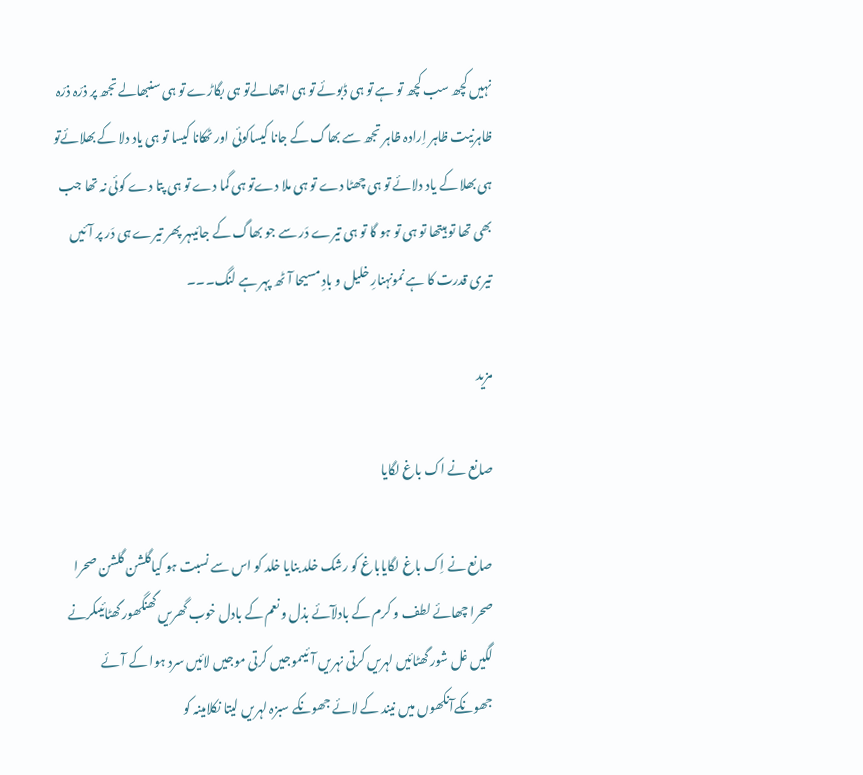نہیں کچھ سب کچھ تو ہے تو ہی ڈبوئے تو ہی اچھالےتو ہی بگاڑے تو ہی سنبھالے تجھ پر ذرّہ ذرّہ ظاہرنیت ظاہر اِرادہ ظاہر تجھ سے بھاگ کے جانا کیساکوئی اور ٹھکانا کیسا تو ہی یاد دلا کے بھلائےتو ہی بھلا کے یاد دلائے تو ہی چھٹا دے تو ہی ملا دےتو ہی گما دے تو ہی پتا دے کوئی نہ تھا جب بھی تھا تو ہیتھا تو ہی تو ہو گا تو ہی تیرے دَر سے جو بھاگ کے جائیںہر پھر تیرے ہی دَر پر آئیں تیری قدرت کا ہے نمونہنارِ خلیل و بادِ مسیحا آٹھ پہر ہے لنگ۔۔۔

مزید

صانع نے اک باغ لگایا

صانع نے اِک باغ لگایاباغ کو رشک خلد بنایا خلد کو اس سے نسبت ہو کیاگلشن گلشن صحرا صحرا چھائے لطف و کرم کے بادلآئے بذل و نعم کے بادل خوب گھریں گھنگھور گھٹائیںکرنے لگیں غل شور گھٹائیں لہریں کرتی نہریں آئیںموجیں کرتی موجیں لائیں سرد ہوا کے آئے جھونکےآنکھوں میں نیند کے لائے جھونکے سبزہ لہریں لیتا نکلامینہ کو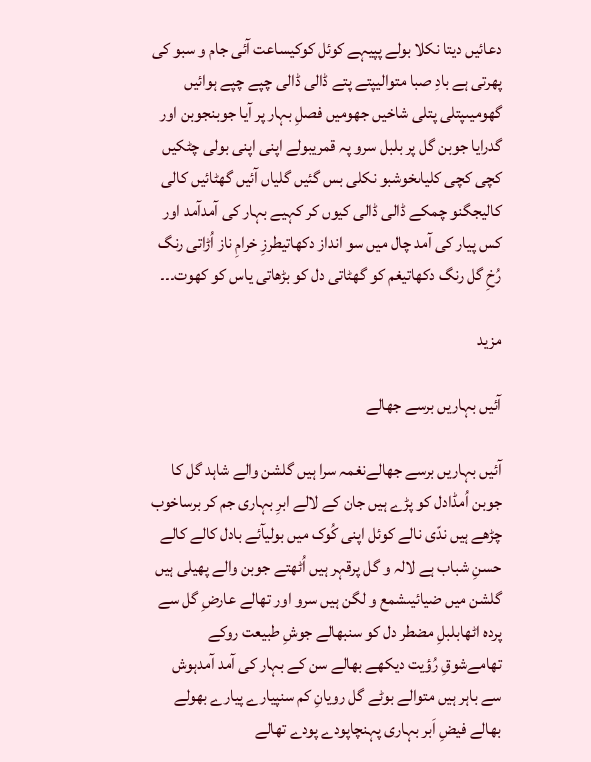دعائیں دیتا نکلا بولے پپیہے کوئل کوکیساعت آئی جام و سبو کی پھرتی ہے بادِ صبا متوالیپتے پتے ڈالی ڈالی چپے چپے ہوائیں گھومیںپتلی پتلی شاخیں جھومیں فصلِ بہار پر آیا جوبنجوبن اور گدرایا جوبن گل پر بلبل سرو پہ قمریبولے اپنی اپنی بولی چٹکیں کچی کچی کلیاںخوشبو نکلی بس گئیں گلیاں آئیں گھٹائیں کالی کالیجگنو چمکے ڈالی ڈالی کیوں کر کہیے بہار کی آمدآمد اور کس پیار کی آمد چال میں سو انداز دکھاتیطرزِ خرامِ ناز اُڑاتی رنگ رُخِ گل رنگ دکھاتیغم کو گھٹاتی دل کو بڑھاتی یاس کو کھوت۔۔۔

مزید

آئیں بہاریں برسے جھالے

آئیں بہاریں برسے جھالےنغمہ سرا ہیں گلشن والے شاہد گل کا جوبن اُمڈادل کو پڑے ہیں جان کے لالے ابرِ بہاری جم کر برساخوب چڑھے ہیں ندّی نالے کوئل اپنی کُوک میں بولیآئے بادل کالے کالے حسنِ شباب ہے لالہ و گل پرقہر ہیں اُٹھتے جوبن والے پھیلی ہیں گلشن میں ضیائیںشمع و لگن ہیں سرو اور تھالے عارضِ گل سے پردہ اٹھابلبلِ مضطر دل کو سنبھالے جوشِ طبیعت روکے تھامےشوقِ رُؤیت دیکھے بھالے سن کے بہار کی آمد آمدہوش سے باہر ہیں متوالے بوٹے گل رویانِ کم سنپیارے پیارے بھولے بھالے فیضِ اَبر بہاری پہنچاپودے پودے تھالے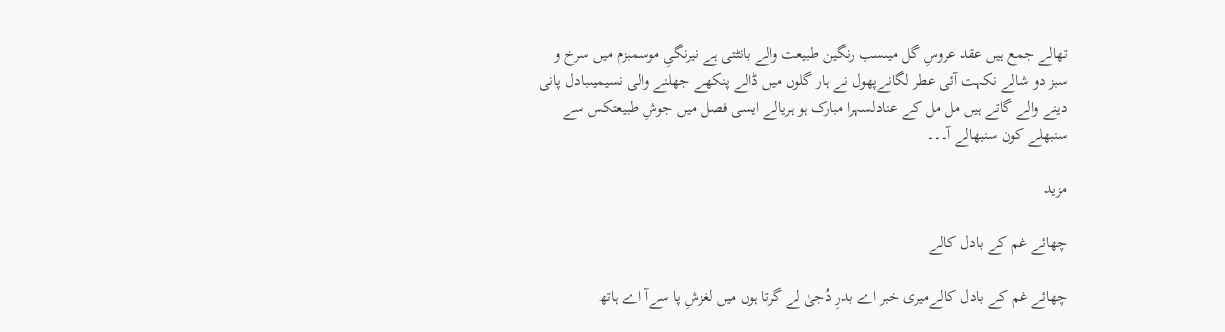تھالے جمع ہیں عقد عروسِ گل میںسب رنگین طبیعت والے بانٹتی ہے نیرنگیِ موسمبزم میں سرخ و سبز دو شالے نکہت آئی عطر لگانےپھول نے ہار گلوں میں ڈالے پنکھے جھلنے والی نسیمیںبادل پانی دینے والے گاتے ہیں مل مل کے عنادلسہرا مبارک ہو ہریالے ایسی فصل میں جوشِ طبیعتکس سے سنبھلے کون سنبھالے آ۔۔۔

مزید

چھائے غم کے بادل کالے

چھائے غم کے بادل کالےمیری خبر اے بدرِ دُجیٰ لے گرتا ہوں میں لغزشِ پا سےآ اے ہاتھ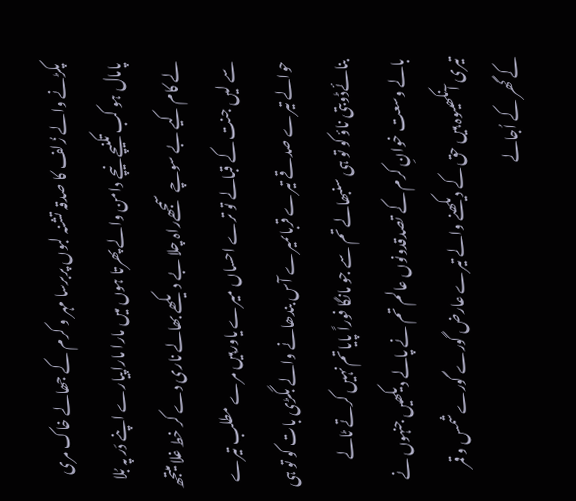پکڑنے والے زُلف کا صدقہ تشنہ لبوں پربرسا مہر و کرم کے جھالے خاک مری پامال ہو کب تکنیچے نیچے دامن والے پھرتا ہوں میں مارا ماراپیارے اپنے دَر پہ بُلا لے کام کیے بے سوچے سمجھےراہ چلا بے دیکھے بھالے ناری دے کر خط غلامیتجھ سے لیں جنت کے قبالے تو ترے احساں میرے یاورہیں مرے مطلب تیرے حوالے تیرے صدقے تیرے قرباںمیرے آس بندھانے والے بگڑی بات کو تو ہی بنائےڈوبتی ناؤ کو تو ہی سنبھالے تم سے جو مانگا فوراً پایاتم نہیں کرتے ٹالے بالے وسعت خوانِ کرم کے تصدقدونوں عالم تم نے پالے دیکھیں جنہوں نے تیری آنکھیںوہ ہیں حق کے دیکھنے والے تیرے عارض گورے گورےشمس و قمر کے گھر کے اُجالے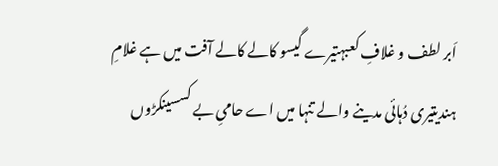اَبر لطف و غلافِ کعبہتیرے گیسو کالے کالے آفت میں ہے غلامِ ہندیتیری دُہائی مدینے والے تنہا میں اے حامیِ بے کسسینکڑوں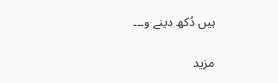ہیں دُکھ دینے و۔۔۔

مزید